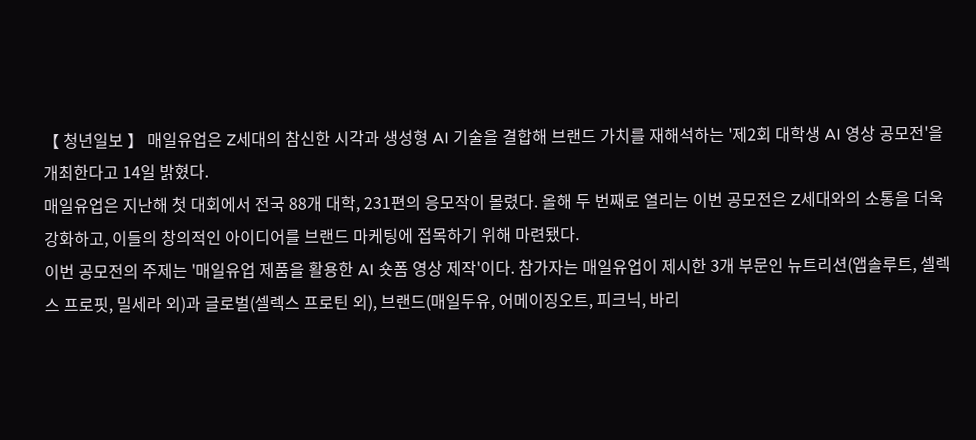【 청년일보 】 매일유업은 Z세대의 참신한 시각과 생성형 AI 기술을 결합해 브랜드 가치를 재해석하는 '제2회 대학생 AI 영상 공모전'을 개최한다고 14일 밝혔다.
매일유업은 지난해 첫 대회에서 전국 88개 대학, 231편의 응모작이 몰렸다. 올해 두 번째로 열리는 이번 공모전은 Z세대와의 소통을 더욱 강화하고, 이들의 창의적인 아이디어를 브랜드 마케팅에 접목하기 위해 마련됐다.
이번 공모전의 주제는 '매일유업 제품을 활용한 AI 숏폼 영상 제작'이다. 참가자는 매일유업이 제시한 3개 부문인 뉴트리션(앱솔루트, 셀렉스 프로핏, 밀세라 외)과 글로벌(셀렉스 프로틴 외), 브랜드(매일두유, 어메이징오트, 피크닉, 바리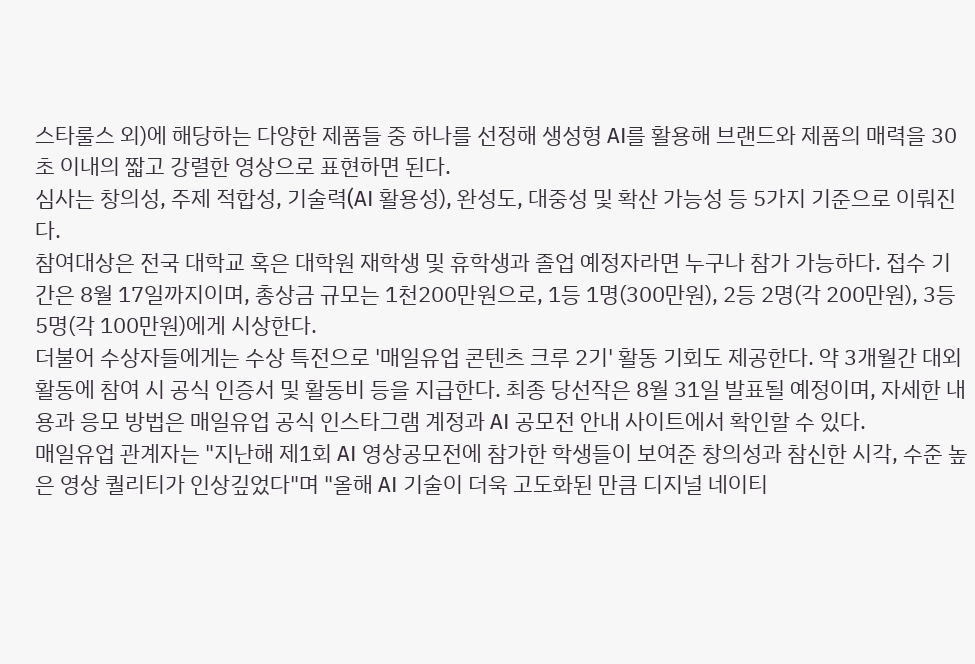스타룰스 외)에 해당하는 다양한 제품들 중 하나를 선정해 생성형 AI를 활용해 브랜드와 제품의 매력을 30초 이내의 짧고 강렬한 영상으로 표현하면 된다.
심사는 창의성, 주제 적합성, 기술력(AI 활용성), 완성도, 대중성 및 확산 가능성 등 5가지 기준으로 이뤄진다.
참여대상은 전국 대학교 혹은 대학원 재학생 및 휴학생과 졸업 예정자라면 누구나 참가 가능하다. 접수 기간은 8월 17일까지이며, 총상금 규모는 1천200만원으로, 1등 1명(300만원), 2등 2명(각 200만원), 3등 5명(각 100만원)에게 시상한다.
더불어 수상자들에게는 수상 특전으로 '매일유업 콘텐츠 크루 2기' 활동 기회도 제공한다. 약 3개월간 대외활동에 참여 시 공식 인증서 및 활동비 등을 지급한다. 최종 당선작은 8월 31일 발표될 예정이며, 자세한 내용과 응모 방법은 매일유업 공식 인스타그램 계정과 AI 공모전 안내 사이트에서 확인할 수 있다.
매일유업 관계자는 "지난해 제1회 AI 영상공모전에 참가한 학생들이 보여준 창의성과 참신한 시각, 수준 높은 영상 퀄리티가 인상깊었다"며 "올해 AI 기술이 더욱 고도화된 만큼 디지널 네이티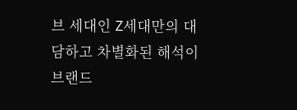브 세대인 Z세대만의 대담하고 차별화된 해석이 브랜드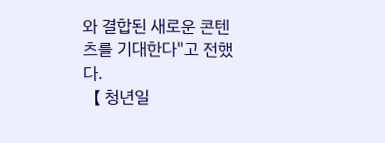와 결합된 새로운 콘텐츠를 기대한다"고 전했다.
【 청년일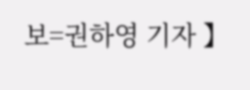보=권하영 기자 】